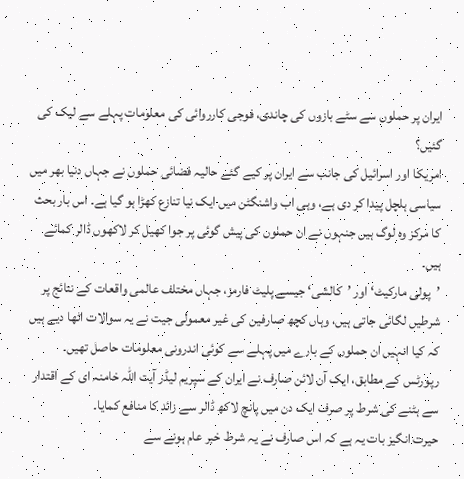ایران پر حملوں سے سٹے بازوں کی چاندی، فوجی کارروائی کی معلومات پہلے سے لیک کی گئیں؟
امریکا اور اسرائیل کی جانب سے ایران پر کیے گئے حالیہ فضائی حملوں نے جہاں دنیا بھر میں سیاسی ہلچل پیدا کر دی ہے، وہی اب واشنگٹن میں ایک نیا تنازع کھڑا ہو گیا ہے۔ اس بار بحث کا مرکز وہ لوگ ہیں جنہوں نے ان حملوں کی پیش گوئی پر جوا کھیل کر لاکھوں ڈالر کمائے ہیں۔
’پولی مارکیٹ‘ اور ’کالشی‘ جیسے پلیٹ فارمز، جہاں مختلف عالمی واقعات کے نتائج پر شرطیں لگائی جاتی ہیں، وہاں کچھ صارفین کی غیر معمولی جیت نے یہ سوالات اٹھا دیے ہیں کہ کیا انہیں ان حملوں کے بارے میں پہلے سے کوئی اندرونی معلومات حاصل تھیں۔
رپورٹس کے مطابق، ایک آن لائن صارف نے ایران کے سپریم لیڈر آیت اللہ خامنہ ای کے اقتدار سے ہٹنے کی شرط پر صرف ایک دن میں پانچ لاکھ ڈالر سے زائد کا منافع کمایا۔
حیرت انگیز بات یہ ہے کہ اس صارف نے یہ شرط خبر عام ہونے سے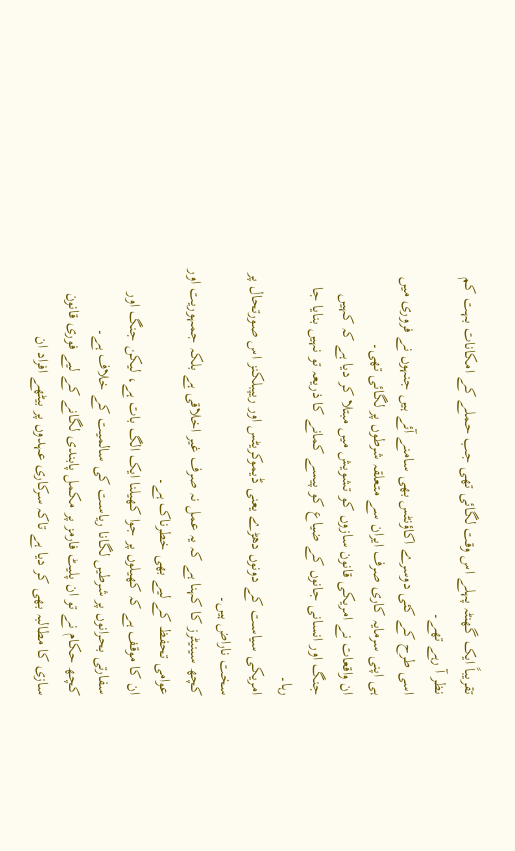تقریباً ایک گھنٹہ پہلے اس وقت لگائی تھی جب حملے کے امکانات بہت کم نظر آ رہے تھے۔
اسی طرح کے کئی دوسرے اکاؤنٹس بھی سامنے آئے ہیں جنہوں نے فروری میں ہی اپنی سرمایہ کاری صرف ایران سے متعلقہ شرطوں پر لگائی تھی۔
ان واقعات نے امریکی قانون سازوں کو تشویش میں مبتلا کر دیا ہے کہ کہیں جنگ اور انسانی جانوں کے ضیاع کو پیسے کمانے کا ذریعہ تو نہیں بنایا جا رہا۔
امریکی سیاست کے دونوں دھڑے یعنی ڈیموکریٹس اور ریپبلکنز اس صورتحال پر سخت ناراض ہیں۔
کچھ سینیٹرز کا کہنا ہے کہ یہ عمل نہ صرف غیر اخلاقی ہے بلکہ جمہوریت اور عوامی تحفظ کے لیے بھی خطرناک ہے۔
ان کا موقف ہے کہ کھیلوں پر جوا کھیلنا ایک الگ بات ہے، لیکن جنگ اور سفارتی بحرانوں پر شرطیں لگانا ریاست کی سالمیت کے خلاف ہے۔
کچھ حکام نے تو ان پلیٹ فارمز پر مکمل پابندی لگانے کے لیے فوری قانون سازی کا مطالبہ بھی کر دیا ہے تاکہ سرکاری عہدوں پر بیٹھے افراد ان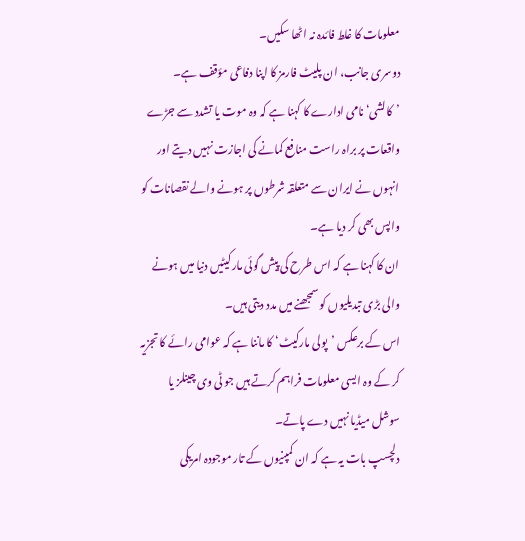معلومات کا غلط فائدہ نہ اٹھا سکیں۔
دوسری جانب، ان پلیٹ فارمز کا اپنا دفاعی مؤقف ہے۔
’کالشی‘ نامی ادارے کا کہنا ہے کہ وہ موت یا تشدد سے جڑے واقعات پر براہ راست منافع کمانے کی اجازت نہیں دیتے اور انہوں نے ایران سے متعلقہ شرطوں پر ہونے والے نقصانات کو واپس بھی کر دیا ہے۔
ان کا کہنا ہے کہ اس طرح کی پیش گوئی مارکیٹیں دنیا میں ہونے والی بڑی تبدیلیوں کو سمجھنے میں مدد دیتی ہیں۔
اس کے برعکس ’پولی مارکیٹ‘ کا ماننا ہے کہ عوامی رائے کا تجزیہ کر کے وہ ایسی معلومات فراہم کرتے ہیں جو ٹی وی چینلز یا سوشل میڈیا نہیں دے پاتے۔
دلچسپ بات یہ ہے کہ ان کمپنیوں کے تار موجودہ امریکی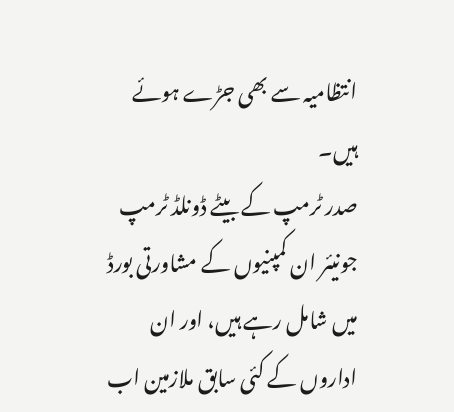انتظامیہ سے بھی جڑے ہوئے ہیں۔
صدر ٹرمپ کے بیٹے ڈونلڈ ٹرمپ جونیئر ان کمپنیوں کے مشاورتی بورڈ میں شامل رہے ہیں، اور ان اداروں کے کئی سابق ملازمین اب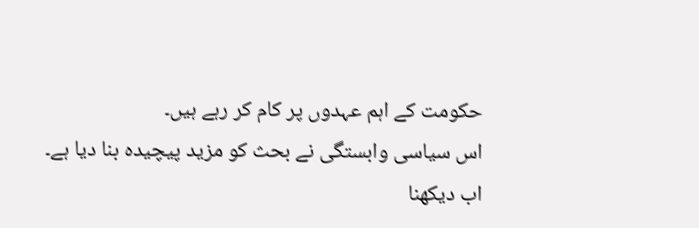حکومت کے اہم عہدوں پر کام کر رہے ہیں۔
اس سیاسی وابستگی نے بحث کو مزید پیچیدہ بنا دیا ہے۔
اب دیکھنا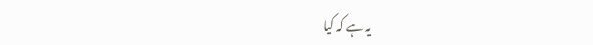یہ ہے کہ کیا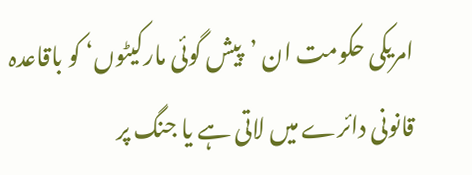امریکی حکومت ان ’پیش گوئی مارکیٹوں‘ کو باقاعدہ قانونی دائرے میں لاتی ہے یا جنگ پر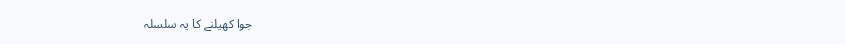جوا کھیلنے کا یہ سلسلہ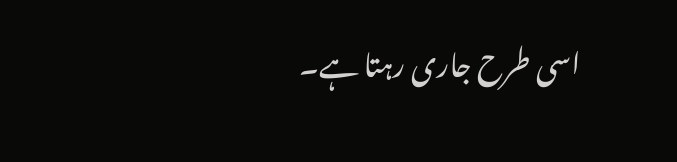اسی طرح جاری رہتا ہے۔